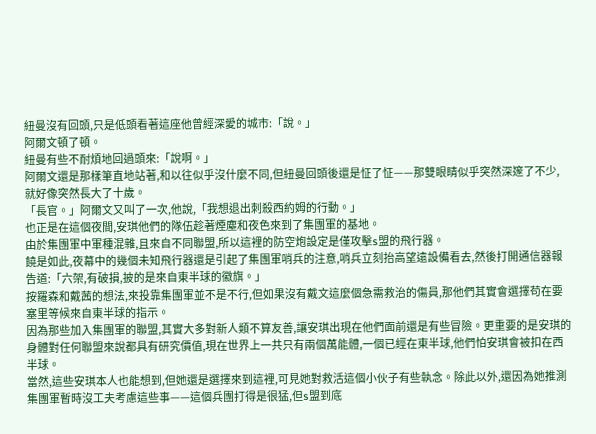紐曼沒有回頭,只是低頭看著這座他曾經深愛的城市:「說。」
阿爾文頓了頓。
紐曼有些不耐煩地回過頭來:「說啊。」
阿爾文還是那樣筆直地站著,和以往似乎沒什麼不同,但紐曼回頭後還是怔了怔——那雙眼睛似乎突然深邃了不少,就好像突然長大了十歲。
「長官。」阿爾文又叫了一次,他說,「我想退出刺殺西約姆的行動。」
也正是在這個夜間,安琪他們的隊伍趁著煙塵和夜色來到了集團軍的基地。
由於集團軍中軍種混雜,且來自不同聯盟,所以這裡的防空炮設定是僅攻擊s盟的飛行器。
饒是如此,夜幕中的幾個未知飛行器還是引起了集團軍哨兵的注意,哨兵立刻抬高望遠設備看去,然後打開通信器報告道:「六架,有破損,披的是來自東半球的徽旗。」
按羅森和戴茜的想法,來投靠集團軍並不是不行,但如果沒有戴文這麼個急需救治的傷員,那他們其實會選擇苟在要塞里等候來自東半球的指示。
因為那些加入集團軍的聯盟,其實大多對新人類不算友善,讓安琪出現在他們面前還是有些冒險。更重要的是安琪的身體對任何聯盟來說都具有研究價值,現在世界上一共只有兩個萬能體,一個已經在東半球,他們怕安琪會被扣在西半球。
當然,這些安琪本人也能想到,但她還是選擇來到這裡,可見她對救活這個小伙子有些執念。除此以外,還因為她推測集團軍暫時沒工夫考慮這些事——這個兵團打得是很猛,但s盟到底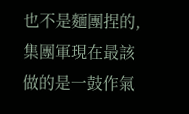也不是麵團捏的,集團軍現在最該做的是一鼓作氣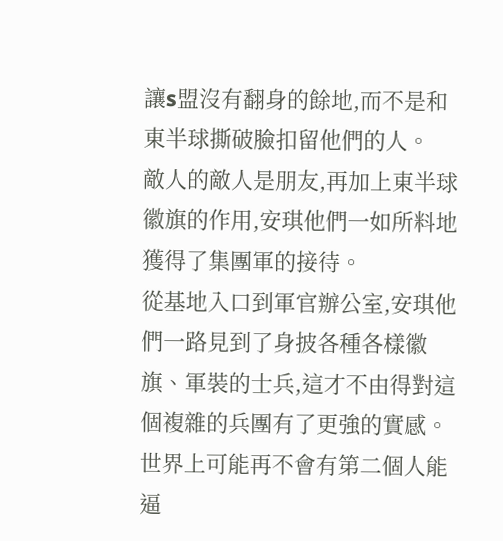讓s盟沒有翻身的餘地,而不是和東半球撕破臉扣留他們的人。
敵人的敵人是朋友,再加上東半球徽旗的作用,安琪他們一如所料地獲得了集團軍的接待。
從基地入口到軍官辦公室,安琪他們一路見到了身披各種各樣徽旗、軍裝的士兵,這才不由得對這個複雜的兵團有了更強的實感。
世界上可能再不會有第二個人能逼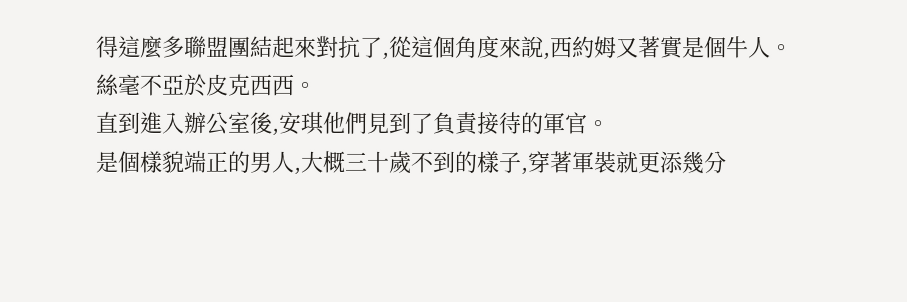得這麼多聯盟團結起來對抗了,從這個角度來說,西約姆又著實是個牛人。
絲毫不亞於皮克西西。
直到進入辦公室後,安琪他們見到了負責接待的軍官。
是個樣貌端正的男人,大概三十歲不到的樣子,穿著軍裝就更添幾分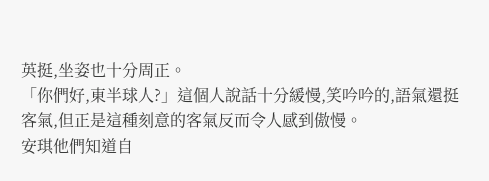英挺,坐姿也十分周正。
「你們好,東半球人?」這個人說話十分緩慢,笑吟吟的,語氣還挺客氣,但正是這種刻意的客氣反而令人感到傲慢。
安琪他們知道自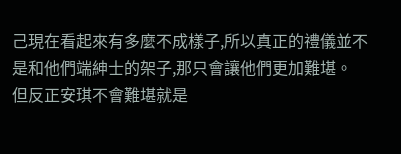己現在看起來有多麼不成樣子,所以真正的禮儀並不是和他們端紳士的架子,那只會讓他們更加難堪。
但反正安琪不會難堪就是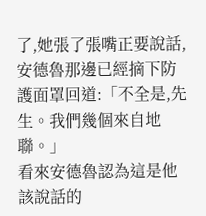了,她張了張嘴正要說話,安德魯那邊已經摘下防護面罩回道:「不全是,先生。我們幾個來自地聯。」
看來安德魯認為這是他該說話的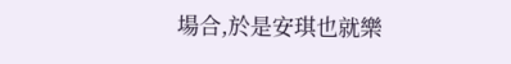場合,於是安琪也就樂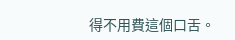得不用費這個口舌。